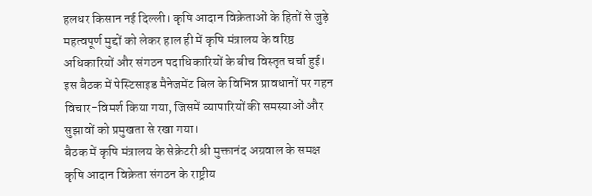हलधर किसान नई दिल्ली। कृषि आदान विक्रेताओं के हितों से जुड़े महत्वपूर्ण मुद्दों को लेकर हाल ही में कृषि मंत्रालय के वरिष्ठ अधिकारियों और संगठन पदाधिकारियों के बीच विस्तृत चर्चा हुई। इस बैठक में पेस्टिसाइड मैनेजमेंट बिल के विभिन्न प्रावधानों पर गहन विचार-विमर्श किया गया, जिसमें व्यापारियों की समस्याओं और सुझावों को प्रमुखता से रखा गया।
बैठक में कृषि मंत्रालय के सेक्रेटरी श्री मुक्तानंद अग्रवाल के समक्ष कृषि आदान विक्रेता संगठन के राष्ट्रीय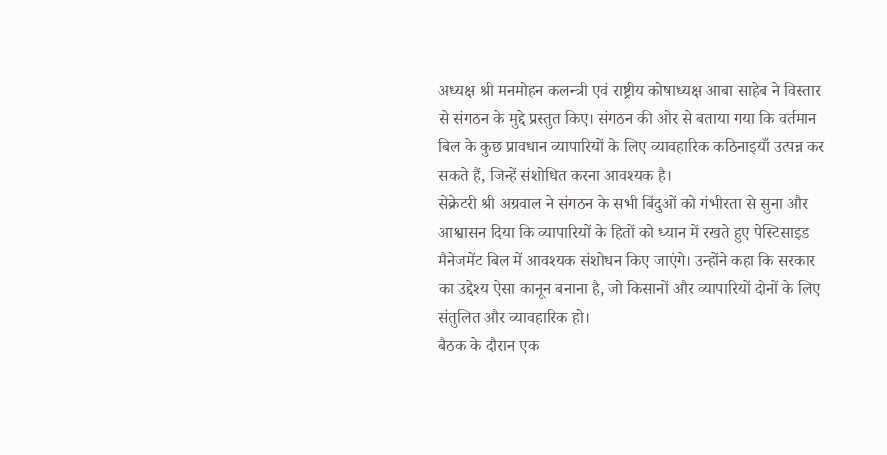अध्यक्ष श्री मनमोहन कलन्त्री एवं राष्ट्रीय कोषाध्यक्ष आबा साहेब ने विस्तार से संगठन के मुद्दे प्रस्तुत किए। संगठन की ओर से बताया गया कि वर्तमान बिल के कुछ प्रावधान व्यापारियों के लिए व्यावहारिक कठिनाइयाँ उत्पन्न कर सकते हैं, जिन्हें संशोधित करना आवश्यक है।
सेक्रेटरी श्री अग्रवाल ने संगठन के सभी बिंदुओं को गंभीरता से सुना और आश्वासन दिया कि व्यापारियों के हितों को ध्यान में रखते हुए पेस्टिसाइड मैनेजमेंट बिल में आवश्यक संशोधन किए जाएंगे। उन्होंने कहा कि सरकार का उद्देश्य ऐसा कानून बनाना है, जो किसानों और व्यापारियों दोनों के लिए संतुलित और व्यावहारिक हो।
बैठक के दौरान एक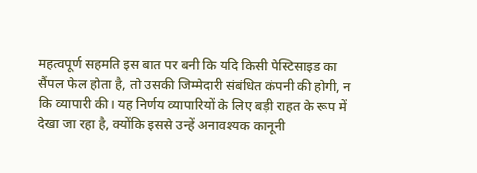महत्वपूर्ण सहमति इस बात पर बनी कि यदि किसी पेस्टिसाइड का सैंपल फेल होता है, तो उसकी जिम्मेदारी संबंधित कंपनी की होगी, न कि व्यापारी की। यह निर्णय व्यापारियों के लिए बड़ी राहत के रूप में देखा जा रहा है, क्योंकि इससे उन्हें अनावश्यक कानूनी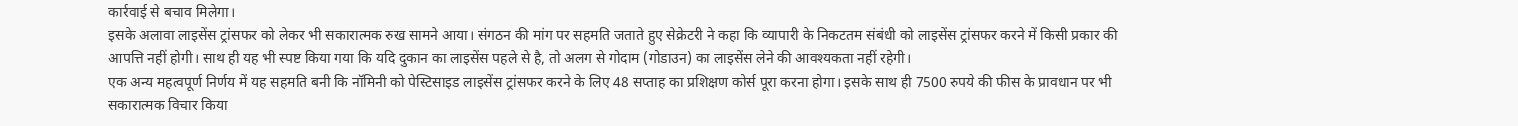कार्रवाई से बचाव मिलेगा।
इसके अलावा लाइसेंस ट्रांसफर को लेकर भी सकारात्मक रुख सामने आया। संगठन की मांग पर सहमति जताते हुए सेक्रेटरी ने कहा कि व्यापारी के निकटतम संबंधी को लाइसेंस ट्रांसफर करने में किसी प्रकार की आपत्ति नहीं होगी। साथ ही यह भी स्पष्ट किया गया कि यदि दुकान का लाइसेंस पहले से है, तो अलग से गोदाम (गोडाउन) का लाइसेंस लेने की आवश्यकता नहीं रहेगी।
एक अन्य महत्वपूर्ण निर्णय में यह सहमति बनी कि नॉमिनी को पेस्टिसाइड लाइसेंस ट्रांसफर करने के लिए 48 सप्ताह का प्रशिक्षण कोर्स पूरा करना होगा। इसके साथ ही 7500 रुपये की फीस के प्रावधान पर भी सकारात्मक विचार किया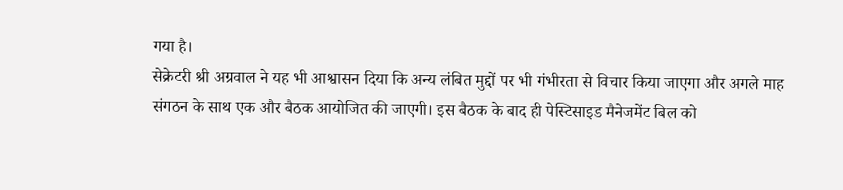गया है।
सेक्रेटरी श्री अग्रवाल ने यह भी आश्वासन दिया कि अन्य लंबित मुद्दों पर भी गंभीरता से विचार किया जाएगा और अगले माह संगठन के साथ एक और बैठक आयोजित की जाएगी। इस बैठक के बाद ही पेस्टिसाइड मैनेजमेंट बिल को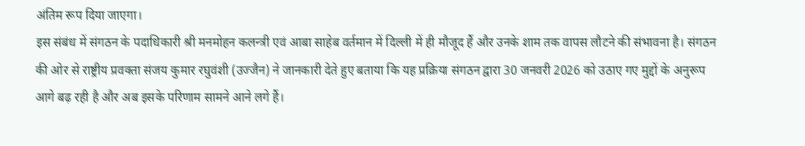अंतिम रूप दिया जाएगा।
इस संबंध में संगठन के पदाधिकारी श्री मनमोहन कलन्त्री एवं आबा साहेब वर्तमान में दिल्ली में ही मौजूद हैं और उनके शाम तक वापस लौटने की संभावना है। संगठन की ओर से राष्ट्रीय प्रवक्ता संजय कुमार रघुवंशी (उज्जैन) ने जानकारी देते हुए बताया कि यह प्रक्रिया संगठन द्वारा 30 जनवरी 2026 को उठाए गए मुद्दों के अनुरूप आगे बढ़ रही है और अब इसके परिणाम सामने आने लगे हैं।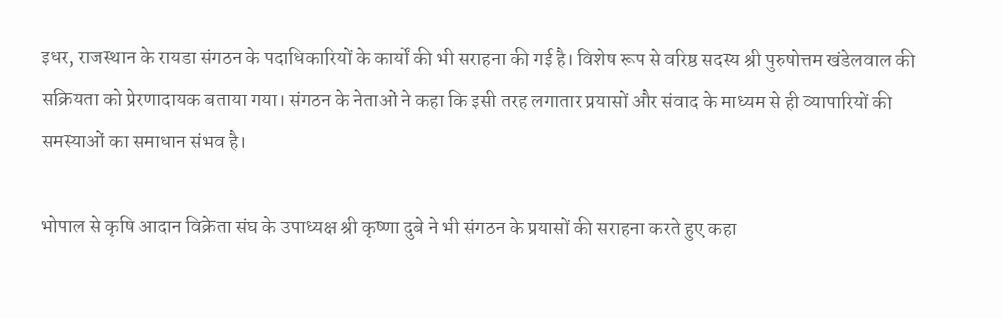इधर, राजस्थान के रायडा संगठन के पदाधिकारियों के कार्यों की भी सराहना की गई है। विशेष रूप से वरिष्ठ सदस्य श्री पुरुषोत्तम खंडेलवाल की सक्रियता को प्रेरणादायक बताया गया। संगठन के नेताओं ने कहा कि इसी तरह लगातार प्रयासों और संवाद के माध्यम से ही व्यापारियों की समस्याओं का समाधान संभव है।

भोपाल से कृषि आदान विक्रेता संघ के उपाध्यक्ष श्री कृष्णा दुबे ने भी संगठन के प्रयासों की सराहना करते हुए कहा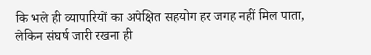कि भले ही व्यापारियों का अपेक्षित सहयोग हर जगह नहीं मिल पाता, लेकिन संघर्ष जारी रखना ही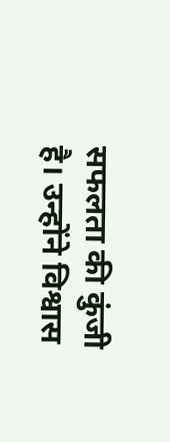सफलता की कुंजी है। उन्होंने विश्वास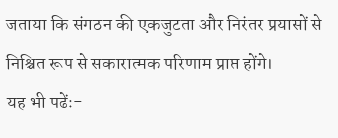जताया कि संगठन की एकजुटता और निरंतर प्रयासों से निश्चित रूप से सकारात्मक परिणाम प्राप्त होंगे।
यह भी पढेंः-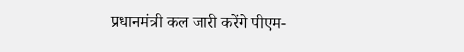प्रधानमंत्री कल जारी करेंगे पीएम-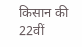किसान की 22वीं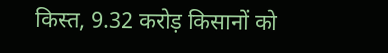किस्त, 9.32 करोड़ किसानों को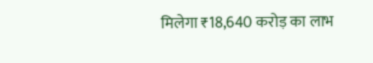मिलेगा ₹18,640 करोड़ का लाभ